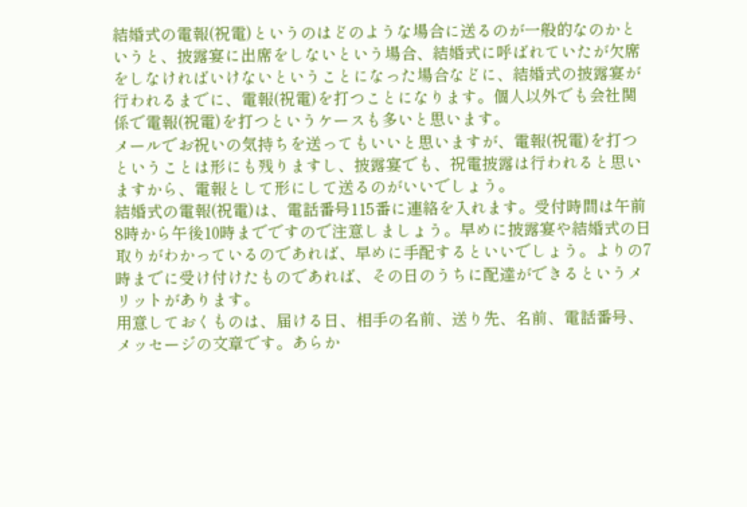結婚式の電報(祝電)というのはどのような場合に送るのが一般的なのかというと、披露宴に出席をしないという場合、結婚式に呼ばれていたが欠席をしなければいけないということになった場合などに、結婚式の披露宴が行われるまでに、電報(祝電)を打つことになります。個人以外でも会社関係で電報(祝電)を打つというケースも多いと思います。
メールでお祝いの気持ちを送ってもいいと思いますが、電報(祝電)を打つということは形にも残りますし、披露宴でも、祝電披露は行われると思いますから、電報として形にして送るのがいいでしょう。
結婚式の電報(祝電)は、電話番号115番に連絡を入れます。受付時間は午前8時から午後10時までですので注意しましょう。早めに披露宴や結婚式の日取りがわかっているのであれば、早めに手配するといいでしょう。よりの7時までに受け付けたものであれば、その日のうちに配達ができるというメリットがあります。
用意しておくものは、届ける日、相手の名前、送り先、名前、電話番号、メッセージの文章です。あらか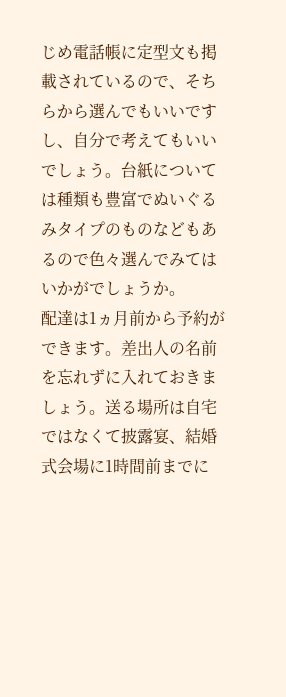じめ電話帳に定型文も掲載されているので、そちらから選んでもいいですし、自分で考えてもいいでしょう。台紙については種類も豊富でぬいぐるみタイプのものなどもあるので色々選んでみてはいかがでしょうか。
配達は1ヵ月前から予約ができます。差出人の名前を忘れずに入れておきましょう。送る場所は自宅ではなくて披露宴、結婚式会場に1時間前までに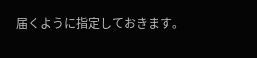届くように指定しておきます。